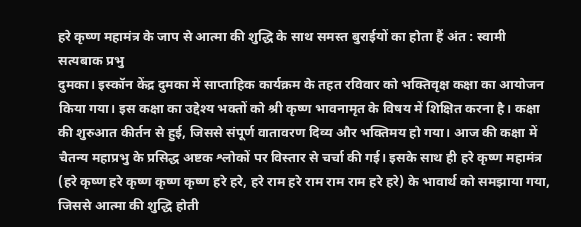हरे कृष्ण महामंत्र के जाप से आत्मा की शुद्धि के साथ समस्त बुराईयों का होता हैं अंत : स्वामी सत्यबाक प्रभु
दुमका। इस्कॉन केंद्र दुमका में साप्ताहिक कार्यक्रम के तहत रविवार को भक्तिवृक्ष कक्षा का आयोजन किया गया। इस कक्षा का उद्देश्य भक्तों को श्री कृष्ण भावनामृत के विषय में शिक्षित करना है। कक्षा की शुरुआत कीर्तन से हुई, जिससे संपूर्ण वातावरण दिव्य और भक्तिमय हो गया। आज की कक्षा में चैतन्य महाप्रभु के प्रसिद्ध अष्टक श्लोकों पर विस्तार से चर्चा की गई। इसके साथ ही हरे कृष्ण महामंत्र (हरे कृष्ण हरे कृष्ण कृष्ण कृष्ण हरे हरे, हरे राम हरे राम राम राम हरे हरे) के भावार्थ को समझाया गया, जिससे आत्मा की शुद्धि होती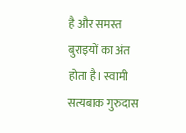है और समस्त बुराइयों का अंत होता है। स्वामी सत्यबाक गुरुदास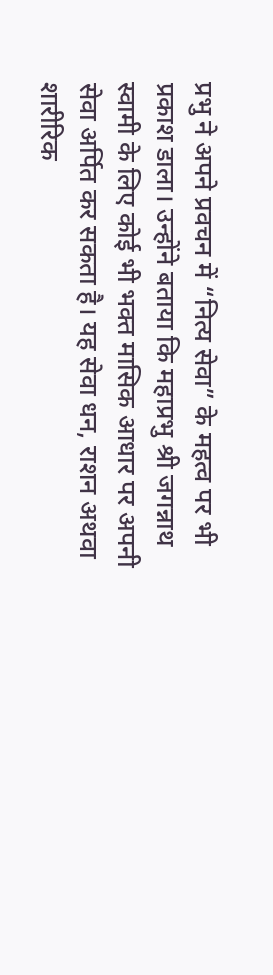प्रभु ने अपने प्रवचन में “नित्य सेवा” के महत्व पर भी प्रकाश डाला। उन्होंने बताया कि महाप्रभु श्री जगन्नाथ स्वामी के लिए कोई भी भक्त मासिक आधार पर अपनी सेवा अर्पित कर सकता है। यह सेवा धन, राशन अथवा शारीरिक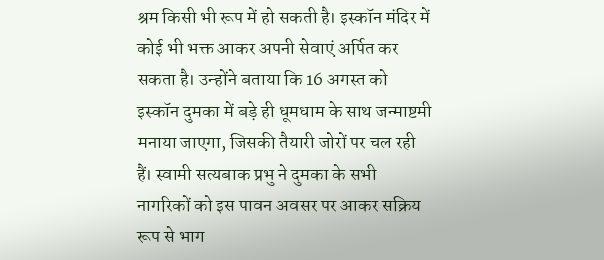श्रम किसी भी रूप में हो सकती है। इस्कॉन मंदिर में कोई भी भक्त आकर अपनी सेवाएं अर्पित कर सकता है। उन्होंने बताया कि 16 अगस्त को इस्कॉन दुमका में बड़े ही धूमधाम के साथ जन्माष्टमी मनाया जाएगा, जिसकी तैयारी जोरों पर चल रही हैं। स्वामी सत्यबाक प्रभु ने दुमका के सभी नागरिकों को इस पावन अवसर पर आकर सक्रिय रूप से भाग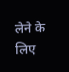लेने के लिए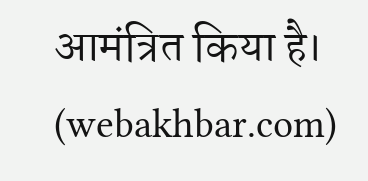आमंत्रित किया है। (webakhbar.com)